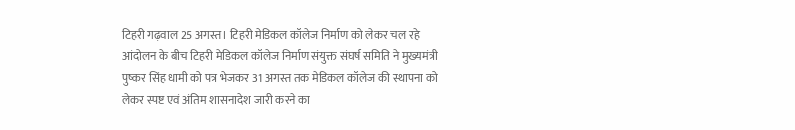टिहरी गढ़वाल 25 अगस्त। टिहरी मेडिकल कॉलेज निर्माण को लेकर चल रहे आंदोलन के बीच टिहरी मेडिकल कॉलेज निर्माण संयुक्त संघर्ष समिति ने मुख्यमंत्री पुष्कर सिंह धामी को पत्र भेजकर 31 अगस्त तक मेडिकल कॉलेज की स्थापना को लेकर स्पष्ट एवं अंतिम शासनादेश जारी करने का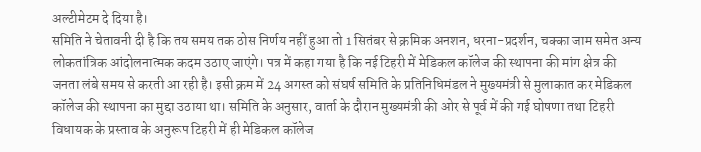अल्टीमेटम दे दिया है।
समिति ने चेतावनी दी है कि तय समय तक ठोस निर्णय नहीं हुआ तो 1 सितंबर से क्रमिक अनशन, धरना-प्रदर्शन, चक्का जाम समेत अन्य लोकतांत्रिक आंदोलनात्मक कदम उठाए जाएंगे। पत्र में कहा गया है कि नई टिहरी में मेडिकल कॉलेज की स्थापना की मांग क्षेत्र की जनता लंबे समय से करती आ रही है। इसी क्रम में 24 अगस्त को संघर्ष समिति के प्रतिनिधिमंडल ने मुख्यमंत्री से मुलाकात कर मेडिकल कॉलेज की स्थापना का मुद्दा उठाया था। समिति के अनुसार, वार्ता के दौरान मुख्यमंत्री की ओर से पूर्व में की गई घोषणा तथा टिहरी विधायक के प्रस्ताव के अनुरूप टिहरी में ही मेडिकल कॉलेज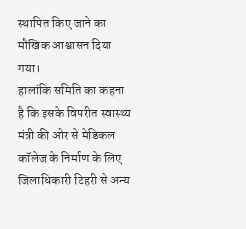स्थापित किए जाने का मौखिक आश्वासन दिया गया।
हालांकि समिति का कहना है कि इसके विपरीत स्वास्थ्य मंत्री की ओर से मेडिकल कॉलेज के निर्माण के लिए जिलाधिकारी टिहरी से अन्य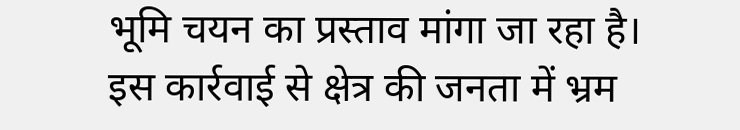भूमि चयन का प्रस्ताव मांगा जा रहा है। इस कार्रवाई से क्षेत्र की जनता में भ्रम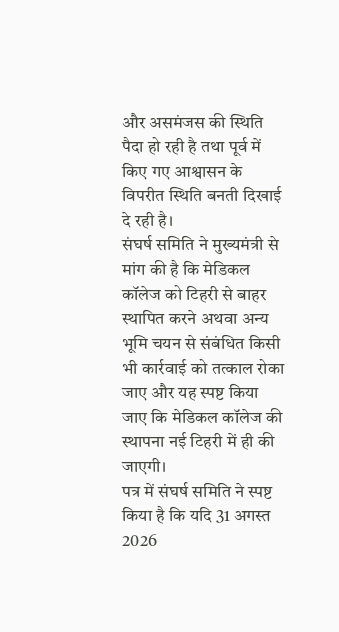और असमंजस की स्थिति पैदा हो रही है तथा पूर्व में किए गए आश्वासन के विपरीत स्थिति बनती दिखाई दे रही है।
संघर्ष समिति ने मुख्यमंत्री से मांग की है कि मेडिकल कॉलेज को टिहरी से बाहर स्थापित करने अथवा अन्य भूमि चयन से संबंधित किसी भी कार्रवाई को तत्काल रोका जाए और यह स्पष्ट किया जाए कि मेडिकल कॉलेज की स्थापना नई टिहरी में ही की जाएगी।
पत्र में संघर्ष समिति ने स्पष्ट किया है कि यदि 31 अगस्त 2026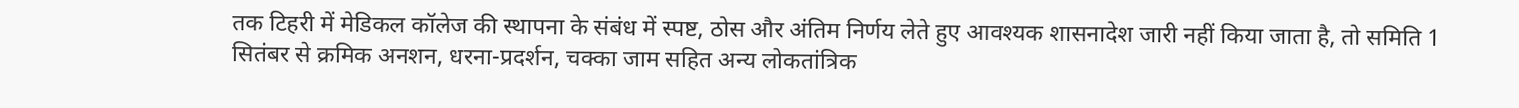तक टिहरी में मेडिकल कॉलेज की स्थापना के संबंध में स्पष्ट, ठोस और अंतिम निर्णय लेते हुए आवश्यक शासनादेश जारी नहीं किया जाता है, तो समिति 1 सितंबर से क्रमिक अनशन, धरना-प्रदर्शन, चक्का जाम सहित अन्य लोकतांत्रिक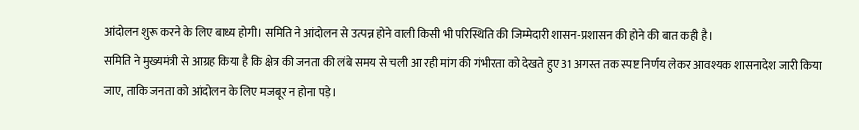आंदोलन शुरू करने के लिए बाध्य होगी। समिति ने आंदोलन से उत्पन्न होने वाली किसी भी परिस्थिति की जिम्मेदारी शासन-प्रशासन की होने की बात कही है।
समिति ने मुख्यमंत्री से आग्रह किया है कि क्षेत्र की जनता की लंबे समय से चली आ रही मांग की गंभीरता को देखते हुए 31 अगस्त तक स्पष्ट निर्णय लेकर आवश्यक शासनादेश जारी किया जाए, ताकि जनता को आंदोलन के लिए मजबूर न होना पड़े।